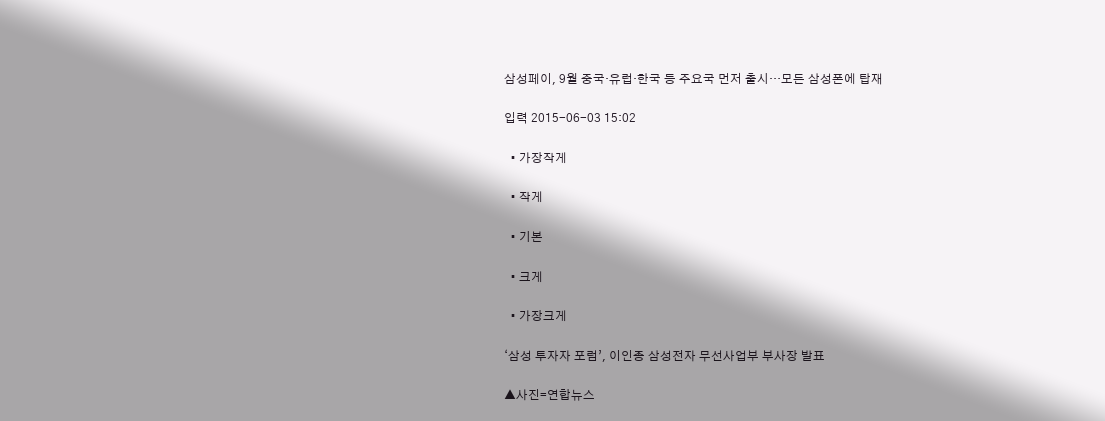삼성페이, 9월 중국·유럽·한국 등 주요국 먼저 출시…모든 삼성폰에 탑재

입력 2015-06-03 15:02

  • 가장작게

  • 작게

  • 기본

  • 크게

  • 가장크게

‘삼성 투자자 포럼’, 이인종 삼성전자 무선사업부 부사장 발표

▲사진=연합뉴스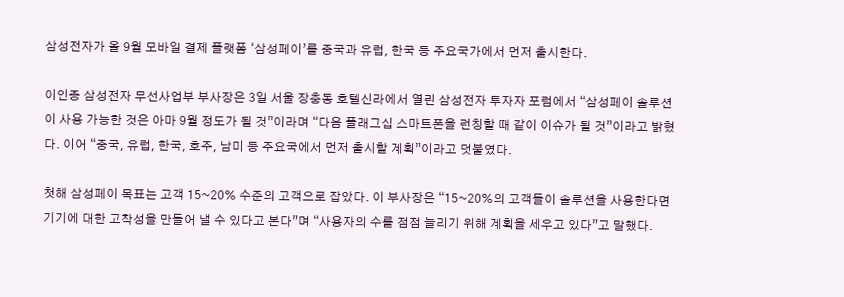삼성전자가 올 9월 모바일 결제 플랫폼 ‘삼성페이’를 중국과 유럽, 한국 등 주요국가에서 먼저 출시한다.

이인종 삼성전자 무선사업부 부사장은 3일 서울 장충동 호텔신라에서 열린 삼성전자 투자자 포럼에서 “삼성페이 솔루션이 사용 가능한 것은 아마 9월 정도가 될 것”이라며 “다음 플래그십 스마트폰을 런칭할 때 같이 이슈가 될 것”이라고 밝혔다. 이어 “중국, 유럽, 한국, 호주, 남미 등 주요국에서 먼저 출시할 계획”이라고 덧붙였다.

첫해 삼성페이 목표는 고객 15~20% 수준의 고객으로 잡았다. 이 부사장은 “15~20%의 고객들이 솔루션을 사용한다면 기기에 대한 고착성을 만들어 낼 수 있다고 본다”며 “사용자의 수를 점점 늘리기 위해 계획을 세우고 있다”고 말했다.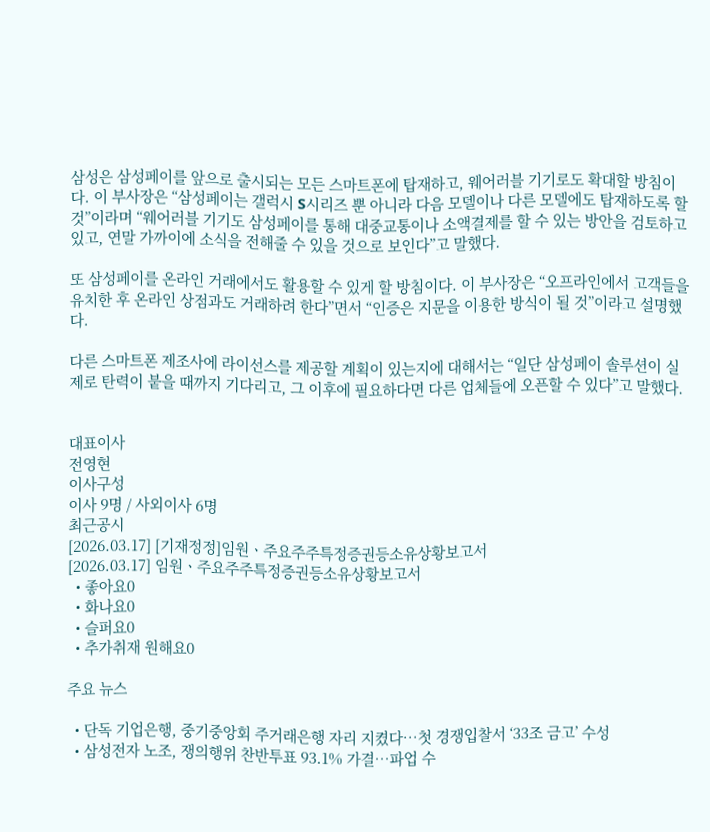삼성은 삼성페이를 앞으로 출시되는 모든 스마트폰에 탑재하고, 웨어러블 기기로도 확대할 방침이다. 이 부사장은 “삼성페이는 갤럭시 S시리즈 뿐 아니라 다음 모델이나 다른 모델에도 탑재하도록 할 것”이라며 “웨어러블 기기도 삼성페이를 통해 대중교통이나 소액결제를 할 수 있는 방안을 검토하고 있고, 연말 가까이에 소식을 전해줄 수 있을 것으로 보인다”고 말했다.

또 삼성페이를 온라인 거래에서도 활용할 수 있게 할 방침이다. 이 부사장은 “오프라인에서 고객들을 유치한 후 온라인 상점과도 거래하려 한다”면서 “인증은 지문을 이용한 방식이 될 것”이라고 설명했다.

다른 스마트폰 제조사에 라이선스를 제공할 계획이 있는지에 대해서는 “일단 삼성페이 솔루션이 실제로 탄력이 붙을 때까지 기다리고, 그 이후에 필요하다면 다른 업체들에 오픈할 수 있다”고 말했다.


대표이사
전영현
이사구성
이사 9명 / 사외이사 6명
최근공시
[2026.03.17] [기재정정]임원ㆍ주요주주특정증권등소유상황보고서
[2026.03.17] 임원ㆍ주요주주특정증권등소유상황보고서
  • 좋아요0
  • 화나요0
  • 슬퍼요0
  • 추가취재 원해요0

주요 뉴스

  • 단독 기업은행, 중기중앙회 주거래은행 자리 지켰다…첫 경쟁입찰서 ‘33조 금고’ 수성
  • 삼성전자 노조, 쟁의행위 찬반투표 93.1% 가결…파업 수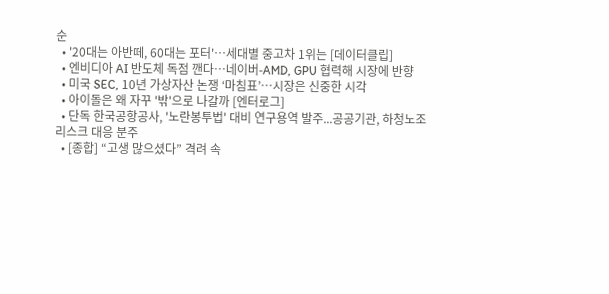순
  • '20대는 아반떼, 60대는 포터'…세대별 중고차 1위는 [데이터클립]
  • 엔비디아 AI 반도체 독점 깬다⋯네이버-AMD, GPU 협력해 시장에 반향
  • 미국 SEC, 10년 가상자산 논쟁 ‘마침표’…시장은 신중한 시각
  • 아이돌은 왜 자꾸 '밖'으로 나갈까 [엔터로그]
  • 단독 한국공항공사, '노란봉투법' 대비 연구용역 발주...공공기관, 하청노조 리스크 대응 분주
  • [종합] “고생 많으셨다” 격려 속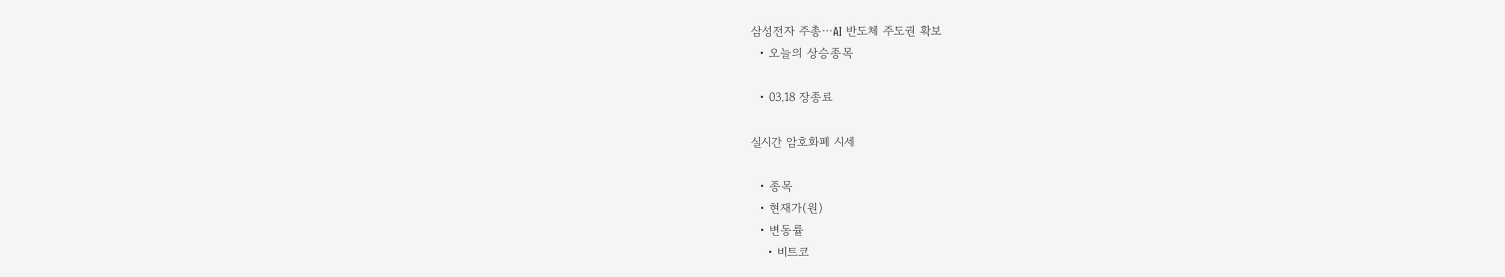삼성전자 주총⋯AI 반도체 주도권 확보
  • 오늘의 상승종목

  • 03.18 장종료

실시간 암호화폐 시세

  • 종목
  • 현재가(원)
  • 변동률
    • 비트코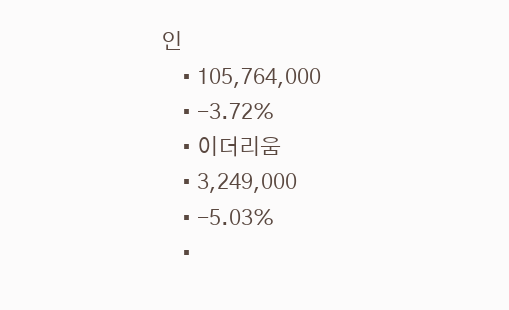인
    • 105,764,000
    • -3.72%
    • 이더리움
    • 3,249,000
    • -5.03%
    •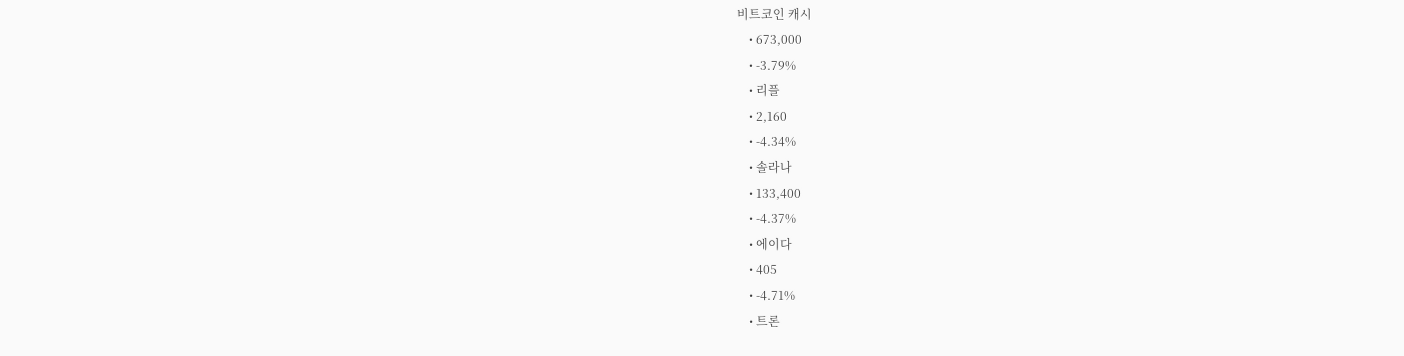비트코인 캐시
    • 673,000
    • -3.79%
    • 리플
    • 2,160
    • -4.34%
    • 솔라나
    • 133,400
    • -4.37%
    • 에이다
    • 405
    • -4.71%
    • 트론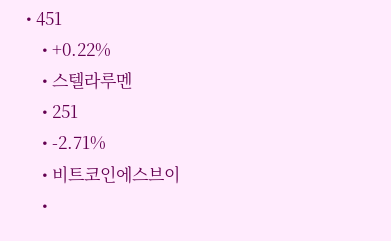• 451
    • +0.22%
    • 스텔라루멘
    • 251
    • -2.71%
    • 비트코인에스브이
    •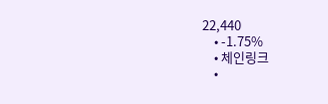22,440
    • -1.75%
    • 체인링크
    •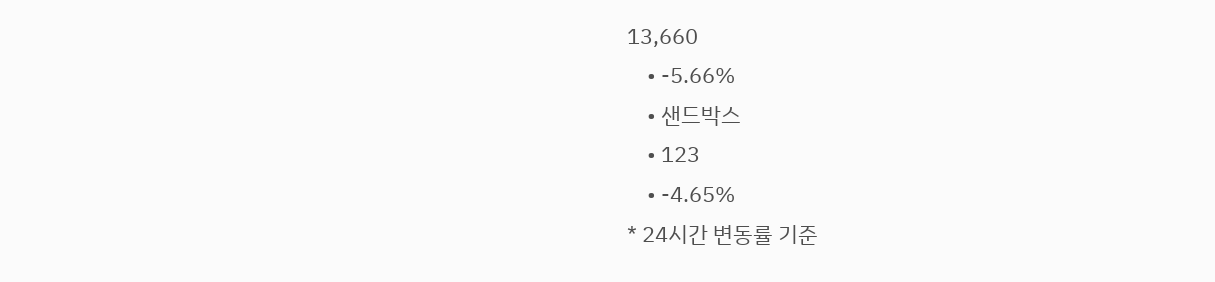13,660
    • -5.66%
    • 샌드박스
    • 123
    • -4.65%
* 24시간 변동률 기준